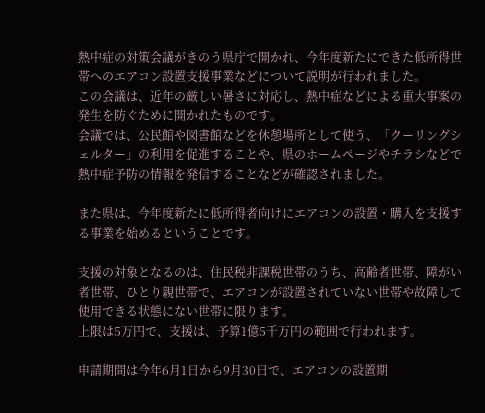熱中症の対策会議がきのう県庁で開かれ、今年度新たにできた低所得世帯へのエアコン設置支援事業などについて説明が行われました。
この会議は、近年の厳しい暑さに対応し、熱中症などによる重大事案の発生を防ぐために開かれたものです。
会議では、公民館や図書館などを休憩場所として使う、「クーリングシェルター」の利用を促進することや、県のホームページやチラシなどで熱中症予防の情報を発信することなどが確認されました。

また県は、今年度新たに低所得者向けにエアコンの設置・購入を支援する事業を始めるということです。

支援の対象となるのは、住民税非課税世帯のうち、高齢者世帯、障がい者世帯、ひとり親世帯で、エアコンが設置されていない世帯や故障して使用できる状態にない世帯に限ります。
上限は5万円で、支援は、予算1億5千万円の範囲で行われます。

申請期間は今年6月1日から9月30日で、エアコンの設置期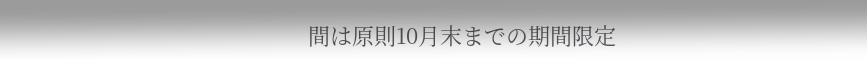間は原則10月末までの期間限定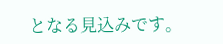となる見込みです。